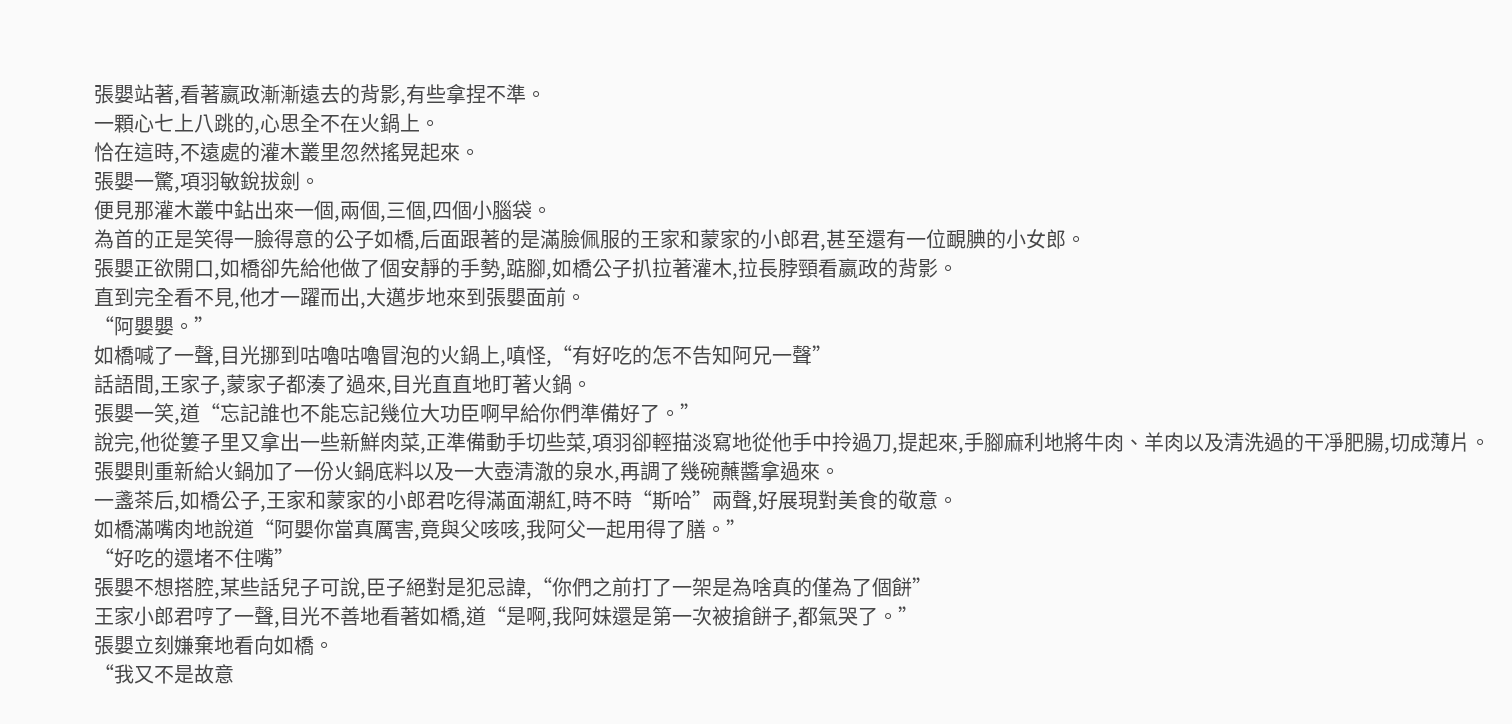張嬰站著,看著嬴政漸漸遠去的背影,有些拿捏不準。
一顆心七上八跳的,心思全不在火鍋上。
恰在這時,不遠處的灌木叢里忽然搖晃起來。
張嬰一驚,項羽敏銳拔劍。
便見那灌木叢中鉆出來一個,兩個,三個,四個小腦袋。
為首的正是笑得一臉得意的公子如橋,后面跟著的是滿臉佩服的王家和蒙家的小郎君,甚至還有一位靦腆的小女郎。
張嬰正欲開口,如橋卻先給他做了個安靜的手勢,踮腳,如橋公子扒拉著灌木,拉長脖頸看嬴政的背影。
直到完全看不見,他才一躍而出,大邁步地來到張嬰面前。
“阿嬰嬰。”
如橋喊了一聲,目光挪到咕嚕咕嚕冒泡的火鍋上,嗔怪,“有好吃的怎不告知阿兄一聲”
話語間,王家子,蒙家子都湊了過來,目光直直地盯著火鍋。
張嬰一笑,道“忘記誰也不能忘記幾位大功臣啊早給你們準備好了。”
說完,他從簍子里又拿出一些新鮮肉菜,正準備動手切些菜,項羽卻輕描淡寫地從他手中拎過刀,提起來,手腳麻利地將牛肉、羊肉以及清洗過的干凈肥腸,切成薄片。
張嬰則重新給火鍋加了一份火鍋底料以及一大壺清澈的泉水,再調了幾碗蘸醬拿過來。
一盞茶后,如橋公子,王家和蒙家的小郎君吃得滿面潮紅,時不時“斯哈”兩聲,好展現對美食的敬意。
如橋滿嘴肉地說道“阿嬰你當真厲害,竟與父咳咳,我阿父一起用得了膳。”
“好吃的還堵不住嘴”
張嬰不想搭腔,某些話兒子可說,臣子絕對是犯忌諱,“你們之前打了一架是為啥真的僅為了個餅”
王家小郎君哼了一聲,目光不善地看著如橋,道“是啊,我阿妹還是第一次被搶餅子,都氣哭了。”
張嬰立刻嫌棄地看向如橋。
“我又不是故意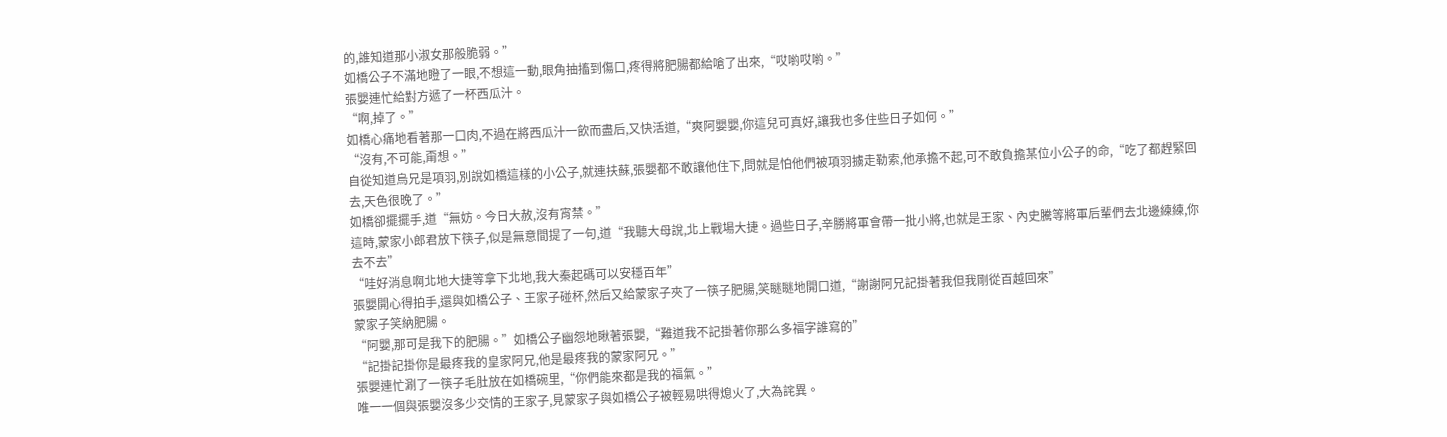的,誰知道那小淑女那般脆弱。”
如橋公子不滿地瞪了一眼,不想這一動,眼角抽搐到傷口,疼得將肥腸都給嗆了出來,“哎喲哎喲。”
張嬰連忙給對方遞了一杯西瓜汁。
“啊,掉了。”
如橋心痛地看著那一口肉,不過在將西瓜汁一飲而盡后,又快活道,“爽阿嬰嬰,你這兒可真好,讓我也多住些日子如何。”
“沒有,不可能,甭想。”
自從知道烏兄是項羽,別說如橋這樣的小公子,就連扶蘇,張嬰都不敢讓他住下,問就是怕他們被項羽擄走勒索,他承擔不起,可不敢負擔某位小公子的命,“吃了都趕緊回去,天色很晚了。”
如橋卻擺擺手,道“無妨。今日大赦,沒有宵禁。”
這時,蒙家小郎君放下筷子,似是無意間提了一句,道“我聽大母說,北上戰場大捷。過些日子,辛勝將軍會帶一批小將,也就是王家、內史騰等將軍后輩們去北邊練練,你去不去”
“哇好消息啊北地大捷等拿下北地,我大秦起碼可以安穩百年”
張嬰開心得拍手,還與如橋公子、王家子碰杯,然后又給蒙家子夾了一筷子肥腸,笑瞇瞇地開口道,“謝謝阿兄記掛著我但我剛從百越回來”
蒙家子笑納肥腸。
“阿嬰,那可是我下的肥腸。”如橋公子幽怨地瞅著張嬰,“難道我不記掛著你那么多福字誰寫的”
“記掛記掛你是最疼我的皇家阿兄,他是最疼我的蒙家阿兄。”
張嬰連忙涮了一筷子毛肚放在如橋碗里,“你們能來都是我的福氣。”
唯一一個與張嬰沒多少交情的王家子,見蒙家子與如橋公子被輕易哄得熄火了,大為詫異。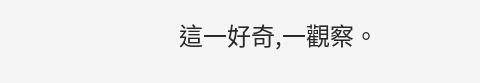這一好奇,一觀察。